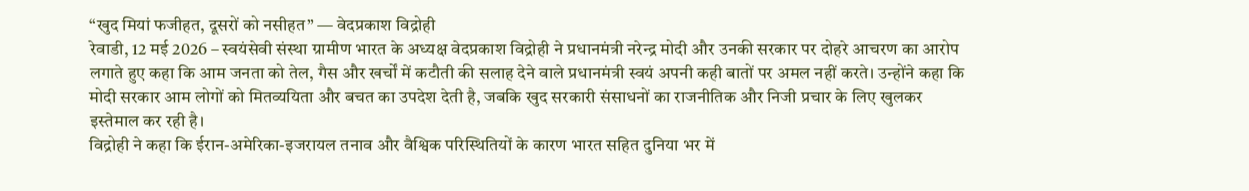“खुद मियां फजीहत, दूसरों को नसीहत” — वेदप्रकाश विद्रोही
रेवाडी, 12 मई 2026 – स्वयंसेवी संस्था ग्रामीण भारत के अध्यक्ष वेदप्रकाश विद्रोही ने प्रधानमंत्री नरेन्द्र मोदी और उनकी सरकार पर दोहरे आचरण का आरोप लगाते हुए कहा कि आम जनता को तेल, गैस और खर्चों में कटौती की सलाह देने वाले प्रधानमंत्री स्वयं अपनी कही बातों पर अमल नहीं करते। उन्होंने कहा कि मोदी सरकार आम लोगों को मितव्ययिता और बचत का उपदेश देती है, जबकि खुद सरकारी संसाधनों का राजनीतिक और निजी प्रचार के लिए खुलकर इस्तेमाल कर रही है।
विद्रोही ने कहा कि ईरान-अमेरिका-इजरायल तनाव और वैश्विक परिस्थितियों के कारण भारत सहित दुनिया भर में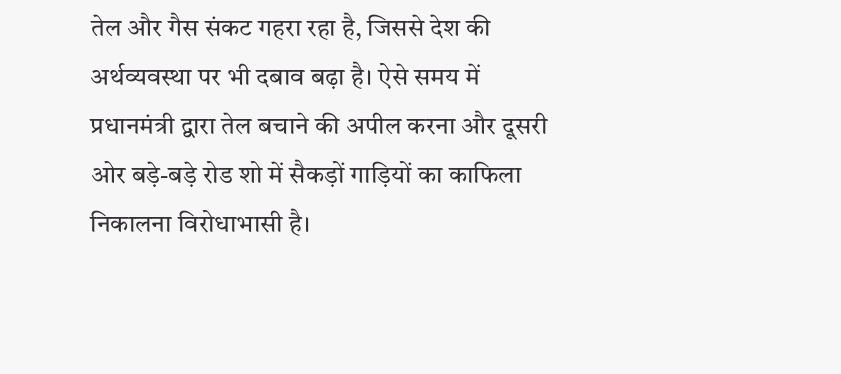तेल और गैस संकट गहरा रहा है, जिससे देश की अर्थव्यवस्था पर भी दबाव बढ़ा है। ऐसे समय में प्रधानमंत्री द्वारा तेल बचाने की अपील करना और दूसरी ओर बड़े-बड़े रोड शो में सैकड़ों गाड़ियों का काफिला निकालना विरोधाभासी है।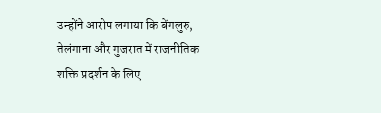उन्होंने आरोप लगाया कि बेंगलुरु, तेलंगाना और गुजरात में राजनीतिक शक्ति प्रदर्शन के लिए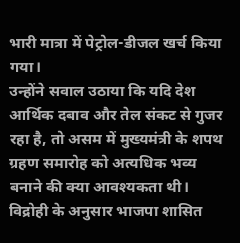भारी मात्रा में पेट्रोल-डीजल खर्च किया गया।
उन्होंने सवाल उठाया कि यदि देश आर्थिक दबाव और तेल संकट से गुजर रहा है, तो असम में मुख्यमंत्री के शपथ ग्रहण समारोह को अत्यधिक भव्य बनाने की क्या आवश्यकता थी। विद्रोही के अनुसार भाजपा शासित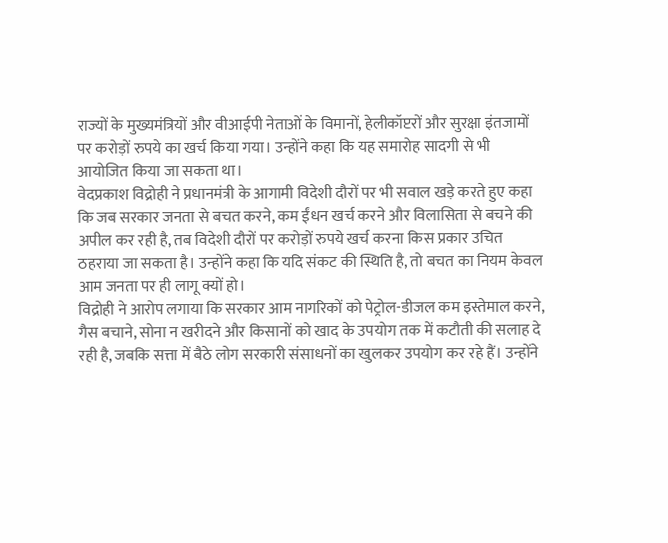राज्यों के मुख्यमंत्रियों और वीआईपी नेताओं के विमानों, हेलीकॉप्टरों और सुरक्षा इंतजामों पर करोड़ों रुपये का खर्च किया गया। उन्होंने कहा कि यह समारोह सादगी से भी आयोजित किया जा सकता था।
वेदप्रकाश विद्रोही ने प्रधानमंत्री के आगामी विदेशी दौरों पर भी सवाल खड़े करते हुए कहा कि जब सरकार जनता से बचत करने, कम ईंधन खर्च करने और विलासिता से बचने की अपील कर रही है, तब विदेशी दौरों पर करोड़ों रुपये खर्च करना किस प्रकार उचित ठहराया जा सकता है। उन्होंने कहा कि यदि संकट की स्थिति है, तो बचत का नियम केवल आम जनता पर ही लागू क्यों हो।
विद्रोही ने आरोप लगाया कि सरकार आम नागरिकों को पेट्रोल-डीजल कम इस्तेमाल करने, गैस बचाने, सोना न खरीदने और किसानों को खाद के उपयोग तक में कटौती की सलाह दे रही है, जबकि सत्ता में बैठे लोग सरकारी संसाधनों का खुलकर उपयोग कर रहे हैं। उन्होंने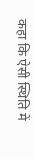कहा कि ऐसी स्थिति में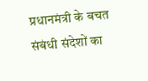प्रधानमंत्री के बचत संबंधी संदेशों का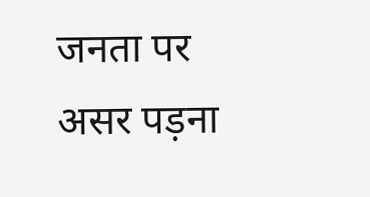जनता पर असर पड़ना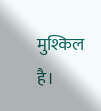मुश्किल है।